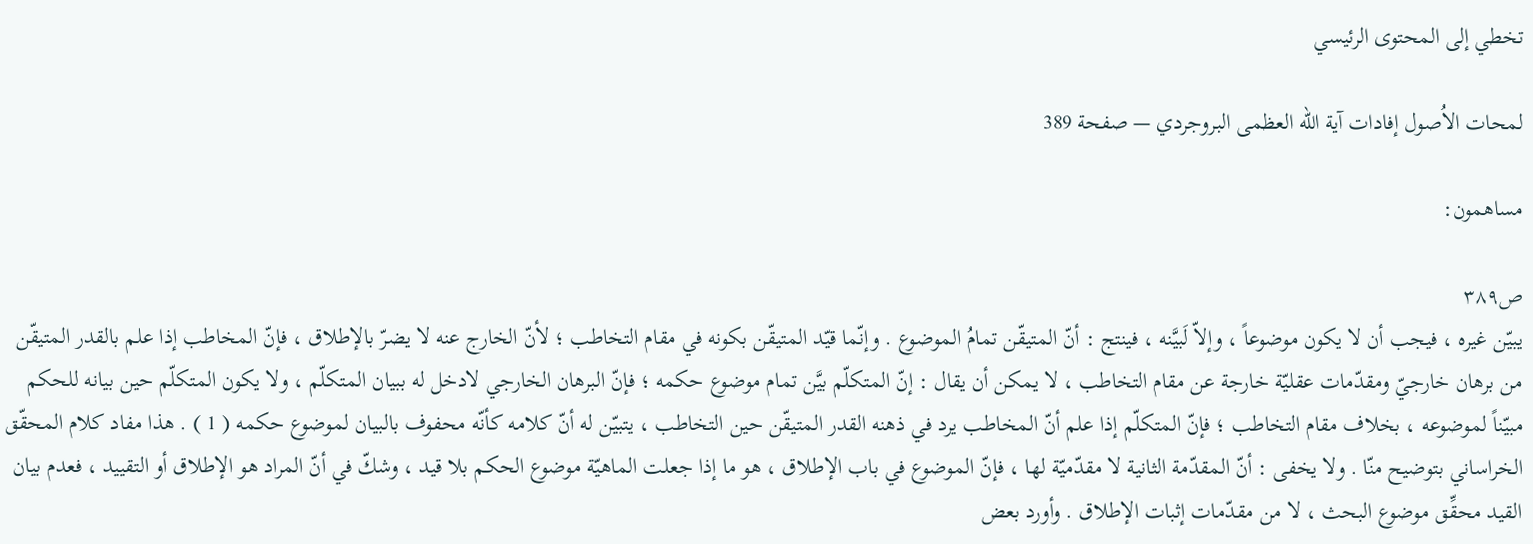تخطي إلى المحتوى الرئيسي

لمحات الاُصول إفادات آية الله العظمى البروجردي — صفحة 389

مساهمون:

ص٣٨٩
يبيّن غيره ، فيجب أن لا يكون موضوعاً ، وإلاّ لَبيَّنه ، فينتج : أنّ المتيقّن تمامُ الموضوع . وإنّما قيّد المتيقّن بكونه في مقام التخاطب ؛ لأنّ الخارج عنه لا يضرّ بالإطلاق ، فإنّ المخاطب إذا علم بالقدر المتيقّن من برهان خارجيّ ومقدّمات عقليّة خارجة عن مقام التخاطب ، لا يمكن أن يقال : إنّ المتكلّم بيَّن تمام موضوع حكمه ؛ فإنّ البرهان الخارجي لادخل له ببيان المتكلّم ، ولا يكون المتكلّم حين بيانه للحكم مبيّناً لموضوعه ، بخلاف مقام التخاطب ؛ فإنّ المتكلّم إذا علم أنّ المخاطب يرد في ذهنه القدر المتيقّن حين التخاطب ، يتبيّن له أنّ كلامه كأنّه محفوف بالبيان لموضوع حكمه ( 1 ) . هذا مفاد كلام المحقّق الخراساني بتوضيح منّا . ولا يخفى : أنّ المقدّمة الثانية لا مقدّميّة لها ، فإنّ الموضوع في باب الإطلاق ، هو ما إذا جعلت الماهيّة موضوع الحكم بلا قيد ، وشكّ في أنّ المراد هو الإطلاق أو التقييد ، فعدم بيان القيد محقِّق موضوع البحث ، لا من مقدّمات إثبات الإطلاق . وأورد بعض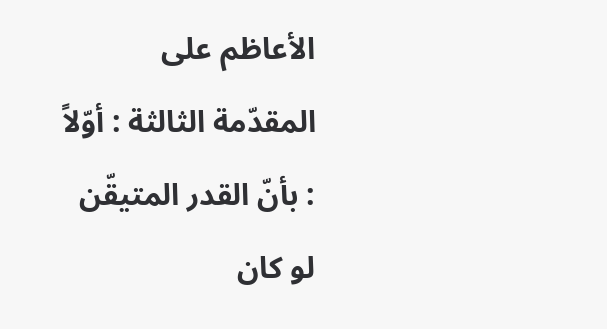الأعاظم على المقدّمة الثالثة : أوّلاً : بأنّ القدر المتيقّن لو كان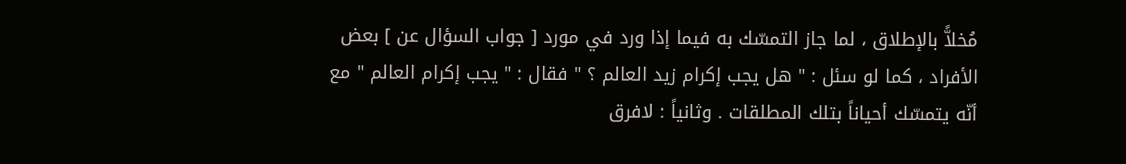مُخلاًّ بالإطلاق ، لما جاز التمسّك به فيما إذا ورد في مورد [ جواب السؤال عن ] بعض الأفراد ، كما لو سئل : " هل يجب إكرام زيد العالم ؟ " فقال : " يجب إكرام العالم " مع أنّه يتمسّك أحياناً بتلك المطلقات . وثانياً : لافرق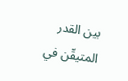بين القدر المتيقّن في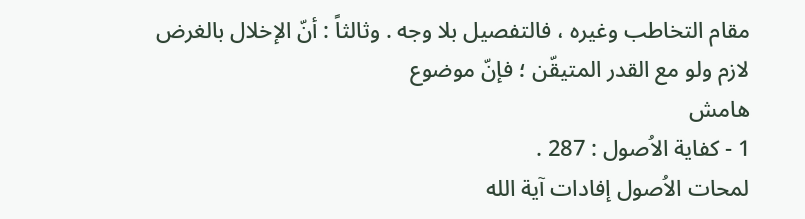مقام التخاطب وغيره ، فالتفصيل بلا وجه . وثالثاً : أنّ الإخلال بالغرض لازم ولو مع القدر المتيقّن ؛ فإنّ موضوع
هامش
1 - كفاية الاُصول : 287 .
لمحات الاُصول إفادات آية الله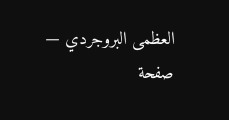العظمى البروجردي — صفحة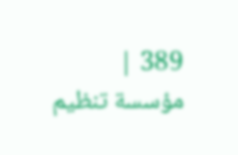389 | مؤسسة تنظيم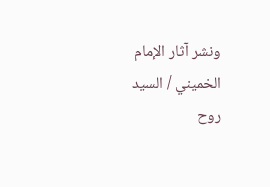ونشر آثار الإمام الخميني / السيد روح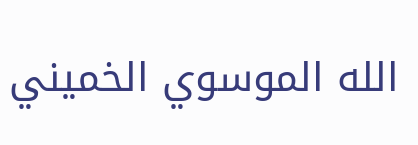الله الموسوي الخميني